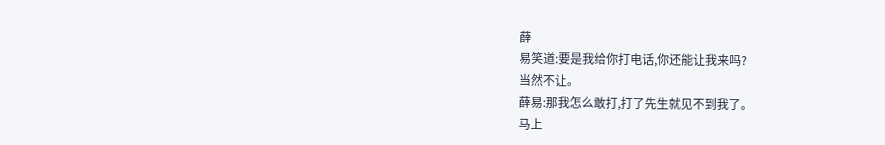薛
易笑道:要是我给你打电话,你还能让我来吗?
当然不让。
薛易:那我怎么敢打,打了先生就见不到我了。
马上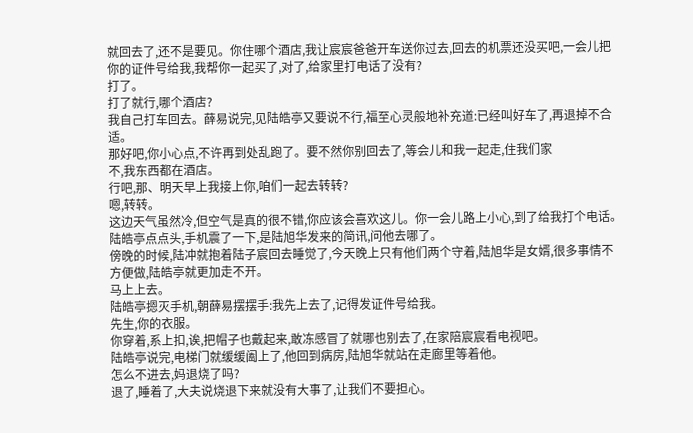就回去了,还不是要见。你住哪个酒店,我让宸宸爸爸开车送你过去,回去的机票还没买吧,一会儿把你的证件号给我,我帮你一起买了,对了,给家里打电话了没有?
打了。
打了就行,哪个酒店?
我自己打车回去。薛易说完,见陆皓亭又要说不行,福至心灵般地补充道:已经叫好车了,再退掉不合适。
那好吧,你小心点,不许再到处乱跑了。要不然你别回去了,等会儿和我一起走,住我们家
不,我东西都在酒店。
行吧,那、明天早上我接上你,咱们一起去转转?
嗯,转转。
这边天气虽然冷,但空气是真的很不错,你应该会喜欢这儿。你一会儿路上小心,到了给我打个电话。
陆皓亭点点头,手机震了一下,是陆旭华发来的简讯,问他去哪了。
傍晚的时候,陆冲就抱着陆子宸回去睡觉了,今天晚上只有他们两个守着,陆旭华是女婿,很多事情不方便做,陆皓亭就更加走不开。
马上上去。
陆皓亭摁灭手机,朝薛易摆摆手:我先上去了,记得发证件号给我。
先生,你的衣服。
你穿着,系上扣,诶,把帽子也戴起来,敢冻感冒了就哪也别去了,在家陪宸宸看电视吧。
陆皓亭说完,电梯门就缓缓阖上了,他回到病房,陆旭华就站在走廊里等着他。
怎么不进去,妈退烧了吗?
退了,睡着了,大夫说烧退下来就没有大事了,让我们不要担心。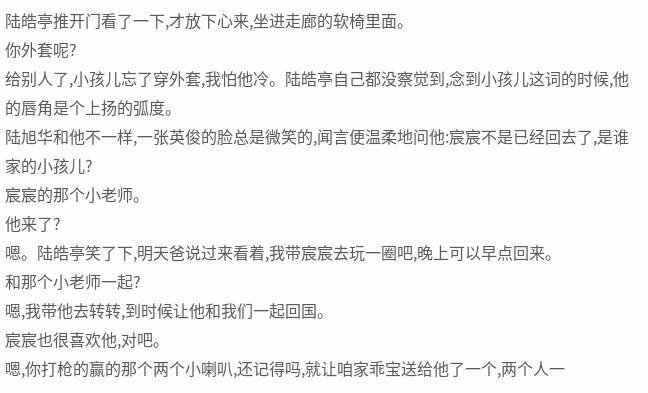陆皓亭推开门看了一下,才放下心来,坐进走廊的软椅里面。
你外套呢?
给别人了,小孩儿忘了穿外套,我怕他冷。陆皓亭自己都没察觉到,念到小孩儿这词的时候,他的唇角是个上扬的弧度。
陆旭华和他不一样,一张英俊的脸总是微笑的,闻言便温柔地问他:宸宸不是已经回去了,是谁家的小孩儿?
宸宸的那个小老师。
他来了?
嗯。陆皓亭笑了下,明天爸说过来看着,我带宸宸去玩一圈吧,晚上可以早点回来。
和那个小老师一起?
嗯,我带他去转转,到时候让他和我们一起回国。
宸宸也很喜欢他,对吧。
嗯,你打枪的赢的那个两个小喇叭,还记得吗,就让咱家乖宝送给他了一个,两个人一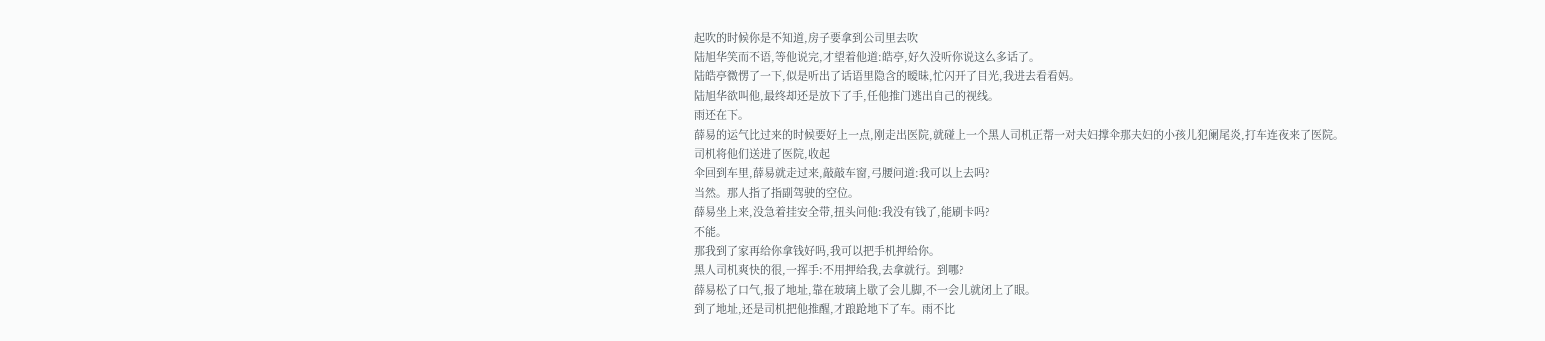起吹的时候你是不知道,房子要拿到公司里去吹
陆旭华笑而不语,等他说完,才望着他道:皓亭,好久没听你说这么多话了。
陆皓亭微愣了一下,似是听出了话语里隐含的暧昧,忙闪开了目光,我进去看看妈。
陆旭华欲叫他,最终却还是放下了手,任他推门逃出自己的视线。
雨还在下。
薛易的运气比过来的时候要好上一点,刚走出医院,就碰上一个黑人司机正帮一对夫妇撑伞那夫妇的小孩儿犯阑尾炎,打车连夜来了医院。
司机将他们送进了医院,收起
伞回到车里,薛易就走过来,敲敲车窗,弓腰问道:我可以上去吗?
当然。那人指了指副驾驶的空位。
薛易坐上来,没急着挂安全带,扭头问他:我没有钱了,能刷卡吗?
不能。
那我到了家再给你拿钱好吗,我可以把手机押给你。
黑人司机爽快的很,一挥手:不用押给我,去拿就行。到哪?
薛易松了口气,报了地址,靠在玻璃上歇了会儿脚,不一会儿就闭上了眼。
到了地址,还是司机把他推醒,才踉跄地下了车。雨不比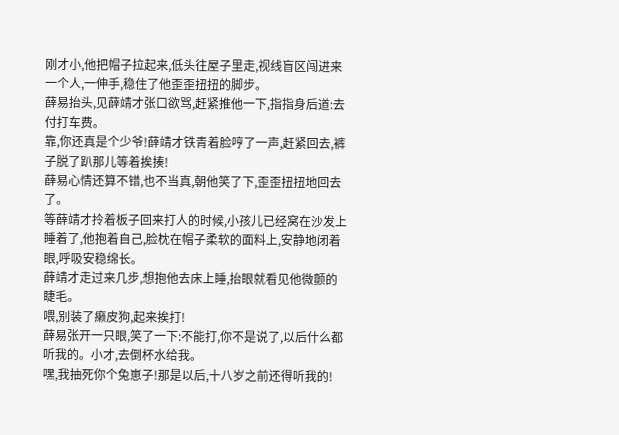刚才小,他把帽子拉起来,低头往屋子里走,视线盲区闯进来一个人,一伸手,稳住了他歪歪扭扭的脚步。
薛易抬头,见薛靖才张口欲骂,赶紧推他一下,指指身后道:去付打车费。
靠,你还真是个少爷!薛靖才铁青着脸哼了一声,赶紧回去,裤子脱了趴那儿等着挨揍!
薛易心情还算不错,也不当真,朝他笑了下,歪歪扭扭地回去了。
等薛靖才拎着板子回来打人的时候,小孩儿已经窝在沙发上睡着了,他抱着自己,脸枕在帽子柔软的面料上,安静地闭着眼,呼吸安稳绵长。
薛靖才走过来几步,想抱他去床上睡,抬眼就看见他微颤的睫毛。
喂,别装了癞皮狗,起来挨打!
薛易张开一只眼,笑了一下:不能打,你不是说了,以后什么都听我的。小才,去倒杯水给我。
嘿,我抽死你个兔崽子!那是以后,十八岁之前还得听我的!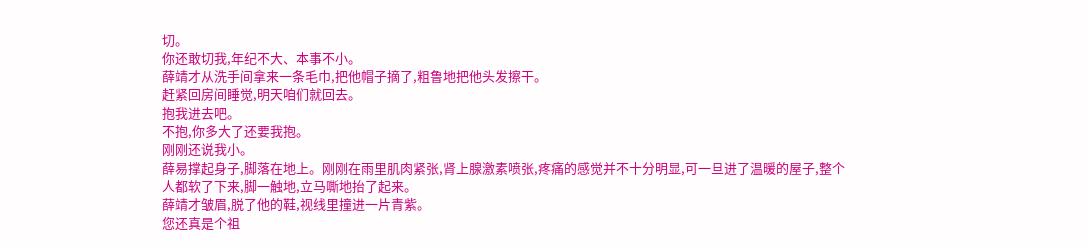切。
你还敢切我,年纪不大、本事不小。
薛靖才从洗手间拿来一条毛巾,把他帽子摘了,粗鲁地把他头发擦干。
赶紧回房间睡觉,明天咱们就回去。
抱我进去吧。
不抱,你多大了还要我抱。
刚刚还说我小。
薛易撑起身子,脚落在地上。刚刚在雨里肌肉紧张,肾上腺激素喷张,疼痛的感觉并不十分明显,可一旦进了温暖的屋子,整个人都软了下来,脚一触地,立马嘶地抬了起来。
薛靖才皱眉,脱了他的鞋,视线里撞进一片青紫。
您还真是个祖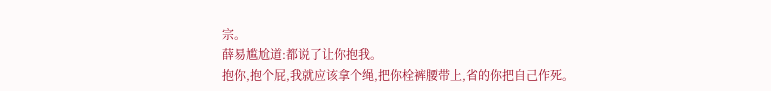宗。
薛易尴尬道:都说了让你抱我。
抱你,抱个屁,我就应该拿个绳,把你栓裤腰带上,省的你把自己作死。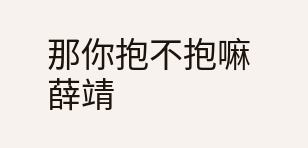那你抱不抱嘛
薛靖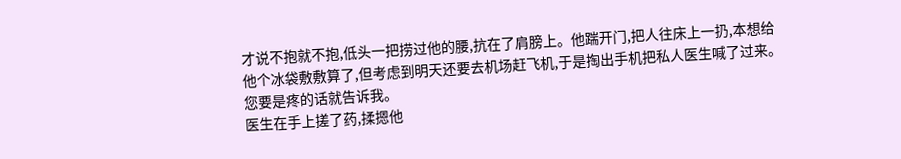才说不抱就不抱,低头一把捞过他的腰,抗在了肩膀上。他踹开门,把人往床上一扔,本想给他个冰袋敷敷算了,但考虑到明天还要去机场赶飞机,于是掏出手机把私人医生喊了过来。
您要是疼的话就告诉我。
医生在手上搓了药,揉摁他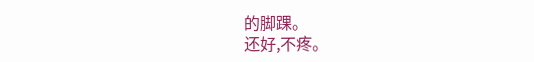的脚踝。
还好,不疼。